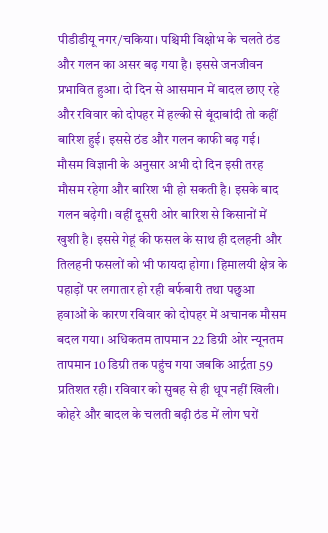पीडीडीयू नगर/चकिया। पश्चिमी विक्षोभ के चलते ठंड और गलन का असर बढ़ गया है। इससे जनजीवन प्रभावित हुआ। दो दिन से आसमान में बादल छाए रहे और रविवार को दोपहर में हल्की से बूंदाबांदी तो कहीं बारिश हुई। इससे ठंड और गलन काफी बढ़ गई। मौसम विज्ञानी के अनुसार अभी दो दिन इसी तरह मौसम रहेगा और बारिश भी हो सकती है। इसके बाद गलन बढ़ेगी। वहीं दूसरी ओर बारिश से किसानों में खुशी है। इससे गेहूं की फसल के साथ ही दलहनी और तिलहनी फसलों को भी फायदा होगा। हिमालयी क्षेत्र के पहाड़ों पर लगातार हो रही बर्फबारी तथा पछुआ हवाओं के कारण रविवार को दोपहर में अचानक मौसम बदल गया। अधिकतम तापमान 22 डिग्री ओर न्यूनतम तापमान 10 डिग्री तक पहुंच गया जबकि आर्द्रता 59 प्रतिशत रही। रविवार को सुबह से ही धूप नहीं खिली। कोहरे और बादल के चलती बढ़ी ठंड में लोग घरों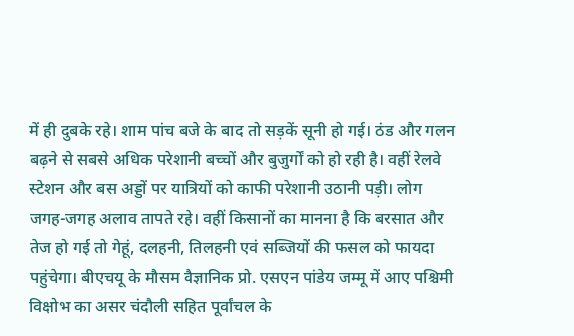में ही दुबके रहे। शाम पांच बजे के बाद तो सड़कें सूनी हो गई। ठंड और गलन बढ़ने से सबसे अधिक परेशानी बच्चों और बुजुर्गों को हो रही है। वहीं रेलवे स्टेशन और बस अड्डों पर यात्रियों को काफी परेशानी उठानी पड़ी। लोग जगह-जगह अलाव तापते रहे। वहीं किसानों का मानना है कि बरसात और तेज हो गई तो गेहूं, दलहनी, तिलहनी एवं सब्जियों की फसल को फायदा पहुंचेगा। बीएचयू के मौसम वैज्ञानिक प्रो. एसएन पांडेय जम्मू में आए पश्चिमी विक्षोभ का असर चंदौली सहित पूर्वांचल के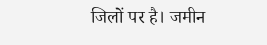जिलों पर है। जमीन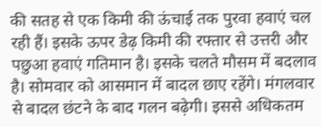की सतह से एक किमी की ऊंचाई तक पुरवा हवाएं चल रही हैं। इसके ऊपर डेढ़ किमी की रफ्तार से उत्तरी और पछुआ हवाएं गतिमान है। इसके चलते मौसम में बदलाव है। सोमवार को आसमान में बादल छाए रहेंगे। मंगलवार से बादल छंटने के बाद गलन बढ़ेगी। इससे अधिकतम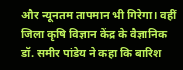और न्यूनतम तापमान भी गिरेगा। वहीं जिला कृषि विज्ञान केंद्र के वैज्ञानिक डॉ. समीर पांडेय ने कहा कि बारिश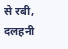से रबी, दलहनी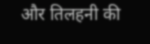और तिलहनी की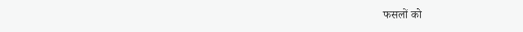फसलों को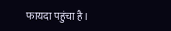फायदा पहुंचा है।